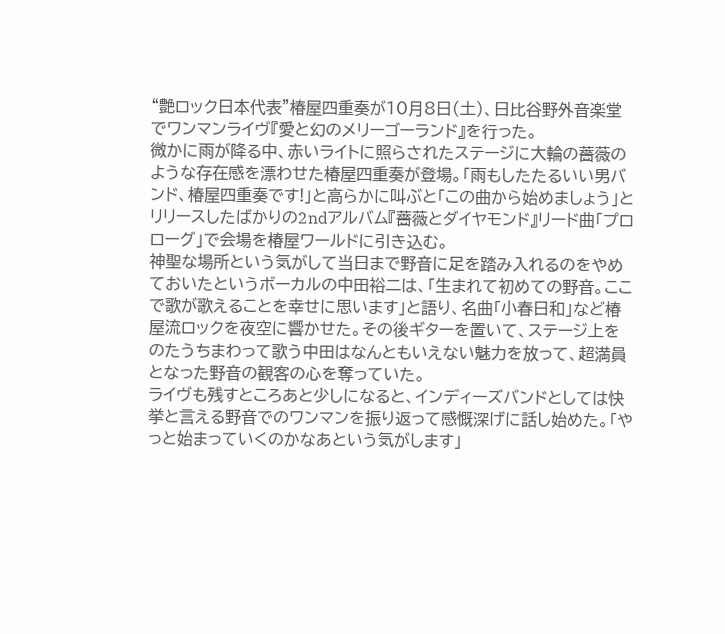“艶ロック日本代表”椿屋四重奏が10月8日(土)、日比谷野外音楽堂でワンマンライヴ『愛と幻のメリーゴーランド』を行った。
微かに雨が降る中、赤いライトに照らされたステージに大輪の薔薇のような存在感を漂わせた椿屋四重奏が登場。「雨もしたたるいい男バンド、椿屋四重奏です!」と高らかに叫ぶと「この曲から始めましょう」とリリースしたばかりの2ndアルバム『薔薇とダイヤモンド』リード曲「プロローグ」で会場を椿屋ワールドに引き込む。
神聖な場所という気がして当日まで野音に足を踏み入れるのをやめておいたというボーカルの中田裕二は、「生まれて初めての野音。ここで歌が歌えることを幸せに思います」と語り、名曲「小春日和」など椿屋流ロックを夜空に響かせた。その後ギターを置いて、ステージ上をのたうちまわって歌う中田はなんともいえない魅力を放って、超満員となった野音の観客の心を奪っていた。
ライヴも残すところあと少しになると、インディーズバンドとしては快挙と言える野音でのワンマンを振り返って感慨深げに話し始めた。「やっと始まっていくのかなあという気がします」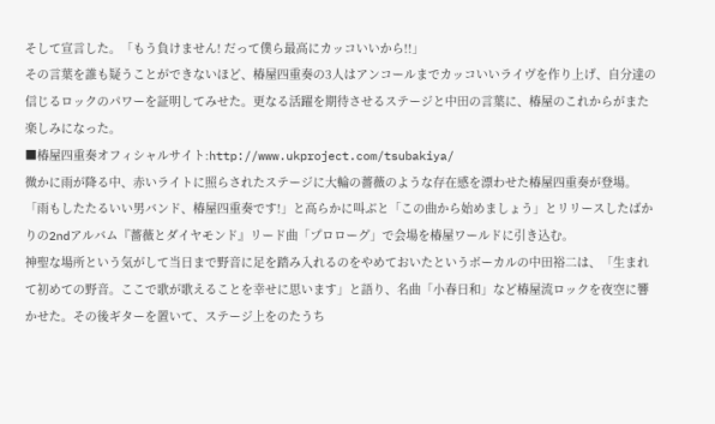そして宣言した。「もう負けません! だって僕ら最高にカッコいいから!!」
その言葉を誰も疑うことができないほど、椿屋四重奏の3人はアンコールまでカッコいいライヴを作り上げ、自分達の信じるロックのパワーを証明してみせた。更なる活躍を期待させるステージと中田の言葉に、椿屋のこれからがまた楽しみになった。
■椿屋四重奏オフィシャルサイト:http://www.ukproject.com/tsubakiya/
微かに雨が降る中、赤いライトに照らされたステージに大輪の薔薇のような存在感を漂わせた椿屋四重奏が登場。「雨もしたたるいい男バンド、椿屋四重奏です!」と高らかに叫ぶと「この曲から始めましょう」とリリースしたばかりの2ndアルバム『薔薇とダイヤモンド』リード曲「プロローグ」で会場を椿屋ワールドに引き込む。
神聖な場所という気がして当日まで野音に足を踏み入れるのをやめておいたというボーカルの中田裕二は、「生まれて初めての野音。ここで歌が歌えることを幸せに思います」と語り、名曲「小春日和」など椿屋流ロックを夜空に響かせた。その後ギターを置いて、ステージ上をのたうち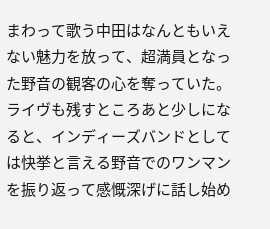まわって歌う中田はなんともいえない魅力を放って、超満員となった野音の観客の心を奪っていた。
ライヴも残すところあと少しになると、インディーズバンドとしては快挙と言える野音でのワンマンを振り返って感慨深げに話し始め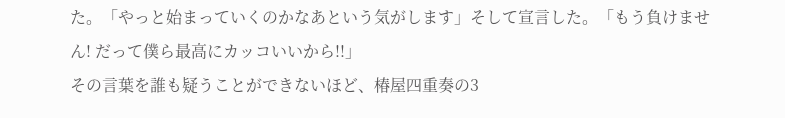た。「やっと始まっていくのかなあという気がします」そして宣言した。「もう負けません! だって僕ら最高にカッコいいから!!」
その言葉を誰も疑うことができないほど、椿屋四重奏の3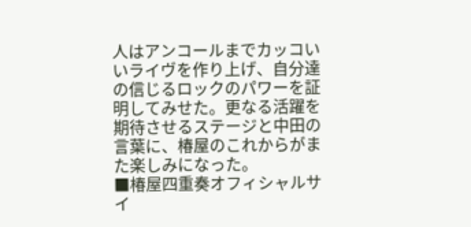人はアンコールまでカッコいいライヴを作り上げ、自分達の信じるロックのパワーを証明してみせた。更なる活躍を期待させるステージと中田の言葉に、椿屋のこれからがまた楽しみになった。
■椿屋四重奏オフィシャルサイ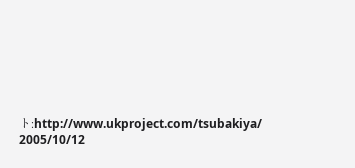ト:http://www.ukproject.com/tsubakiya/
2005/10/12